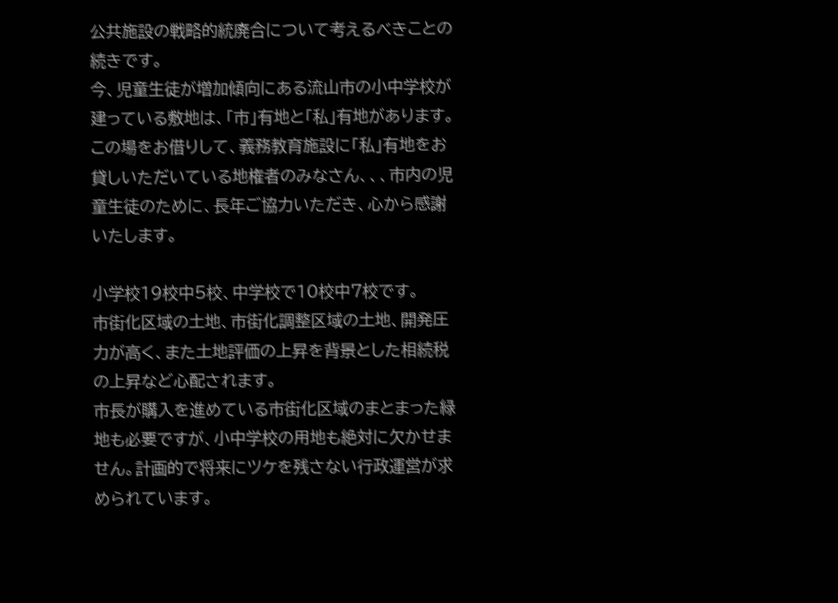公共施設の戦略的統廃合について考えるべきことの続きです。
今、児童生徒が増加傾向にある流山市の小中学校が建っている敷地は、「市」有地と「私」有地があります。
この場をお借りして、義務教育施設に「私」有地をお貸しいただいている地権者のみなさん、、、市内の児童生徒のために、長年ご協力いただき、心から感謝いたします。

小学校19校中5校、中学校で10校中7校です。
市街化区域の土地、市街化調整区域の土地、開発圧力が高く、また土地評価の上昇を背景とした相続税の上昇など心配されます。
市長が購入を進めている市街化区域のまとまった緑地も必要ですが、小中学校の用地も絶対に欠かせません。計画的で将来にツケを残さない行政運営が求められています。